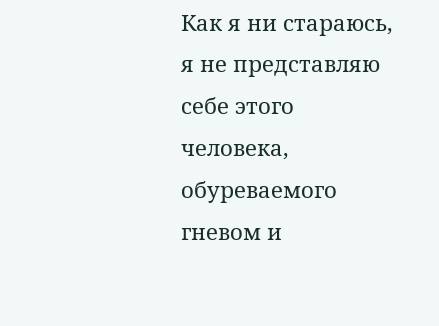Как я ни стараюсь, я не представляю себе этого человека, обуреваемого гневом и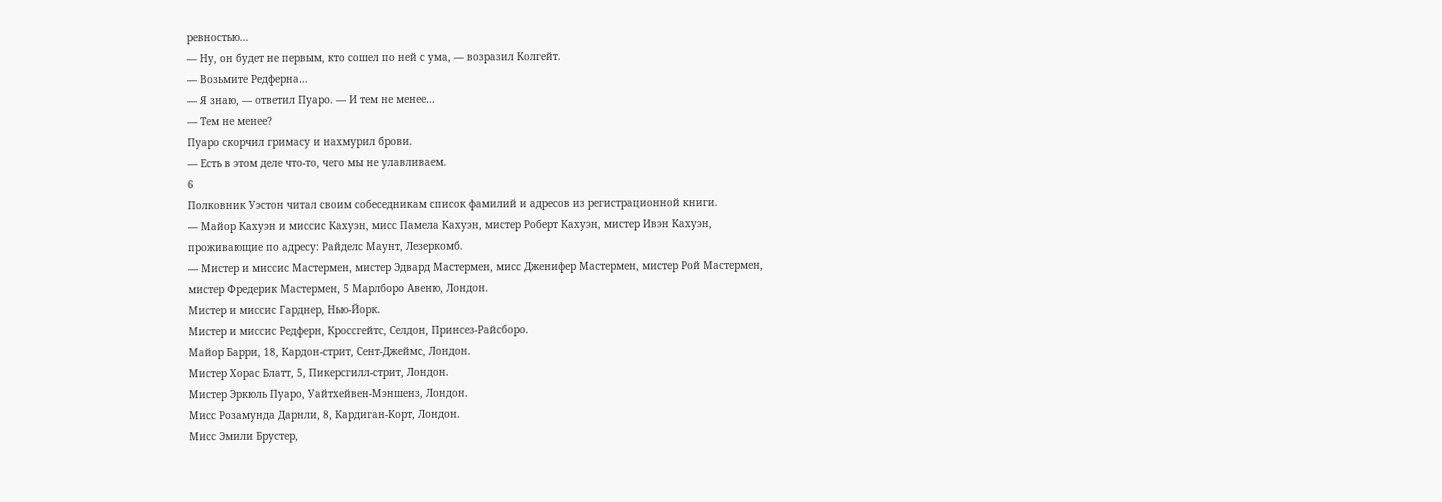ревностью…
— Ну, он будет не первым, кто сошел по ней с ума, — возразил Колгейт.
— Возьмите Редферна…
— Я знаю, — ответил Пуаро. — И тем не менее…
— Тем не менее?
Пуаро скорчил гримасу и нахмурил брови.
— Есть в этом деле что-то, чего мы не улавливаем.
6
Полковник Уэстон читал своим собеседникам список фамилий и адресов из регистрационной книги.
— Майор Кахуэн и миссис Кахуэн, мисс Памела Кахуэн, мистер Роберт Кахуэн, мистер Ивэн Кахуэн, проживающие по адресу: Райделс Маунт, Лезеркомб.
— Мистер и миссис Мастермен, мистер Эдвард Мастермен, мисс Дженифер Мастермен, мистер Рой Мастермен, мистер Фредерик Мастермен, 5 Марлборо Авеню, Лондон.
Мистер и миссис Гарднер, Нью-Йорк.
Мистер и миссис Редферн, Кроссгейтс, Селдон, Принсез-Райсборо.
Майор Барри, 18, Кардон-стрит, Сент-Джеймс, Лондон.
Мистер Хорас Блатт, 5, Пикерсгилл-стрит, Лондон.
Мистер Эркюль Пуаро, Уайтхейвен-Мэншенз, Лондон.
Мисс Розамунда Дарнли, 8, Кардиган-Корт, Лондон.
Мисс Эмили Брустер,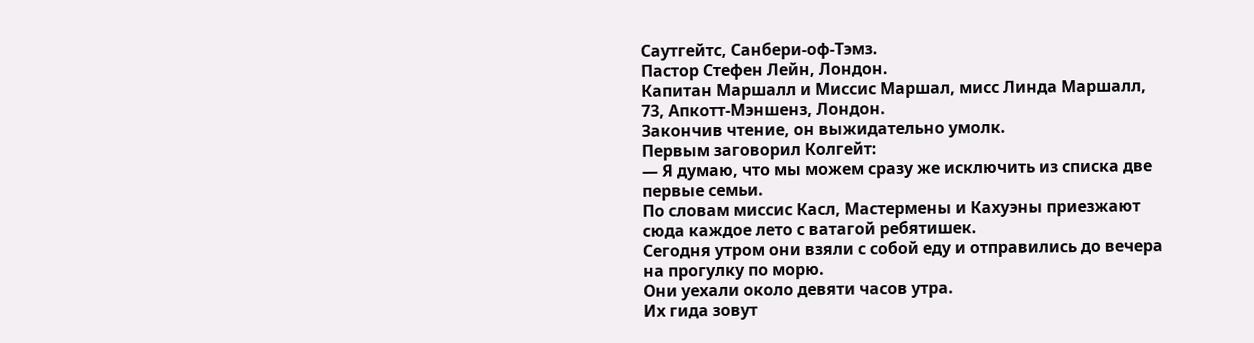Саутгейтс, Санбери-оф-Тэмз.
Пастор Стефен Лейн, Лондон.
Капитан Маршалл и Миссис Маршал, мисс Линда Маршалл, 73, Апкотт-Мэншенз, Лондон.
Закончив чтение, он выжидательно умолк.
Первым заговорил Колгейт:
— Я думаю, что мы можем сразу же исключить из списка две первые семьи.
По словам миссис Касл, Мастермены и Кахуэны приезжают сюда каждое лето с ватагой ребятишек.
Сегодня утром они взяли с собой еду и отправились до вечера на прогулку по морю.
Они уехали около девяти часов утра.
Их гида зовут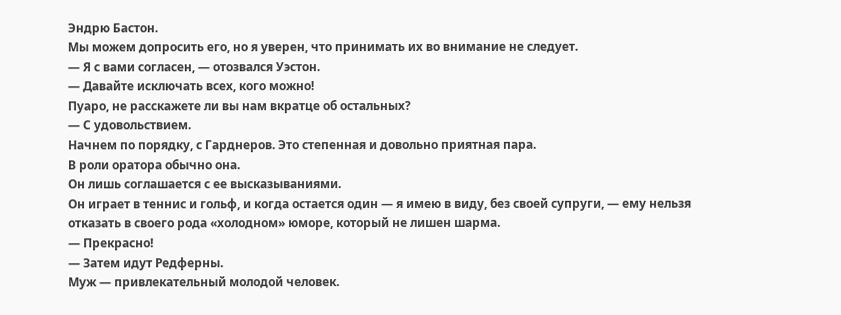Эндрю Бастон.
Мы можем допросить его, но я уверен, что принимать их во внимание не следует.
— Я с вами согласен, — отозвался Уэстон.
— Давайте исключать всех, кого можно!
Пуаро, не расскажете ли вы нам вкратце об остальных?
— С удовольствием.
Начнем по порядку, с Гарднеров. Это степенная и довольно приятная пара.
В роли оратора обычно она.
Он лишь соглашается с ее высказываниями.
Он играет в теннис и гольф, и когда остается один — я имею в виду, без своей супруги, — ему нельзя отказать в своего рода «холодном» юморе, который не лишен шарма.
— Прекрасно!
— Затем идут Редферны.
Муж — привлекательный молодой человек.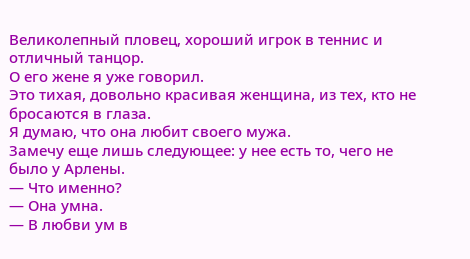Великолепный пловец, хороший игрок в теннис и отличный танцор.
О его жене я уже говорил.
Это тихая, довольно красивая женщина, из тех, кто не бросаются в глаза.
Я думаю, что она любит своего мужа.
Замечу еще лишь следующее: у нее есть то, чего не было у Арлены.
— Что именно?
— Она умна.
— В любви ум в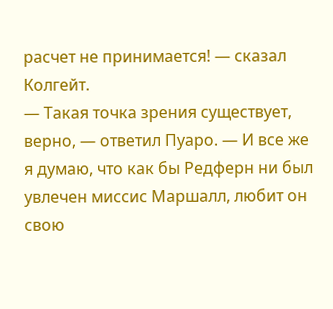расчет не принимается! — сказал Колгейт.
— Такая точка зрения существует, верно, — ответил Пуаро. — И все же я думаю, что как бы Редферн ни был увлечен миссис Маршалл, любит он свою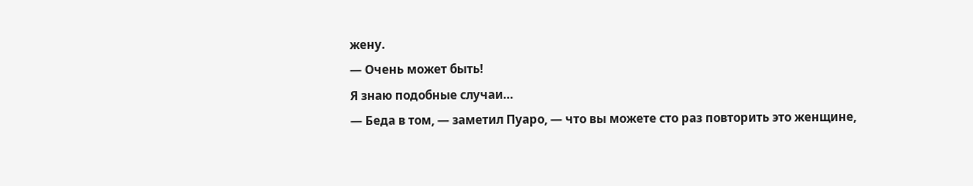жену.
— Очень может быть!
Я знаю подобные случаи…
— Беда в том, — заметил Пуаро, — что вы можете сто раз повторить это женщине,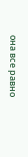она все равно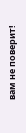вам не поверит!